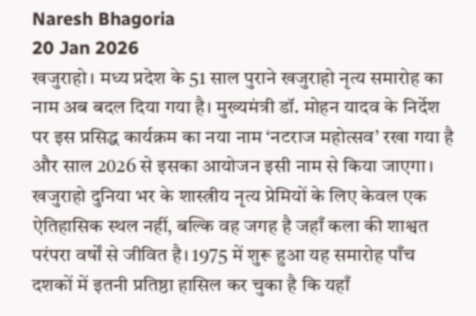Naresh Bhagoria
20 Jan 2026
खजुराहो। मध्य प्रदेश के 51 साल पुराने खजुराहो नृत्य समारोह का नाम अब बदल दिया गया है। मुख्यमंत्री डॉ. मोहन यादव के निर्देश पर इस प्रसिद्ध कार्यक्रम का नया नाम ‘नटराज महोत्सव’ रखा गया है और साल 2026 से इसका आयोजन इसी नाम से किया जाएगा। खजुराहो दुनिया भर के शास्त्रीय नृत्य प्रेमियों के लिए केवल एक ऐतिहासिक स्थल नहीं, बल्कि वह जगह है जहाँ कला की शाश्वत परंपरा वर्षों से जीवित है। 1975 में शुरू हुआ यह समारोह पाँच दशकों में इतनी प्रतिष्ठा हासिल कर चुका है कि यहाँ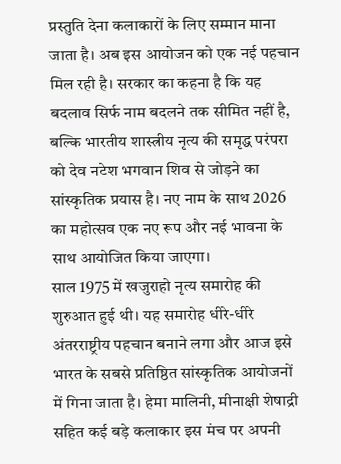प्रस्तुति देना कलाकारों के लिए सम्मान माना जाता है। अब इस आयोजन को एक नई पहचान मिल रही है। सरकार का कहना है कि यह बदलाव सिर्फ नाम बदलने तक सीमित नहीं है, बल्कि भारतीय शास्त्रीय नृत्य की समृद्ध परंपरा को देव नटेश भगवान शिव से जोड़ने का सांस्कृतिक प्रयास है। नए नाम के साथ 2026 का महोत्सव एक नए रूप और नई भावना के साथ आयोजित किया जाएगा।
साल 1975 में खजुराहो नृत्य समारोह की शुरुआत हुई थी। यह समारोह धीरे-धीरे अंतरराष्ट्रीय पहचान बनाने लगा और आज इसे भारत के सबसे प्रतिष्ठित सांस्कृतिक आयोजनों में गिना जाता है। हेमा मालिनी, मीनाक्षी शेषाद्री सहित कई बड़े कलाकार इस मंच पर अपनी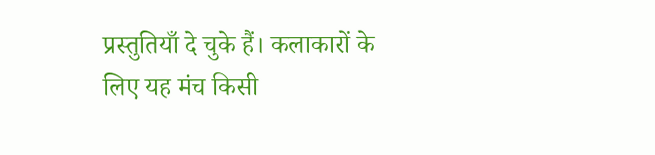प्रस्तुतियाँ दे चुके हैं। कलाकारों के लिए यह मंच किसी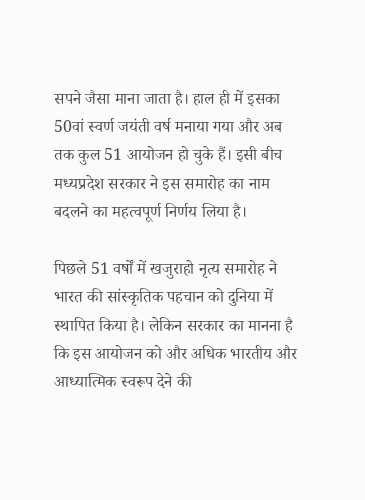सपने जैसा माना जाता है। हाल ही में इसका 50वां स्वर्ण जयंती वर्ष मनाया गया और अब तक कुल 51 आयोजन हो चुके हैं। इसी बीच मध्यप्रदेश सरकार ने इस समारोह का नाम बदलने का महत्वपूर्ण निर्णय लिया है।

पिछले 51 वर्षों में खजुराहो नृत्य समारोह ने भारत की सांस्कृतिक पहचान को दुनिया में स्थापित किया है। लेकिन सरकार का मानना है कि इस आयोजन को और अधिक भारतीय और आध्यात्मिक स्वरूप देने की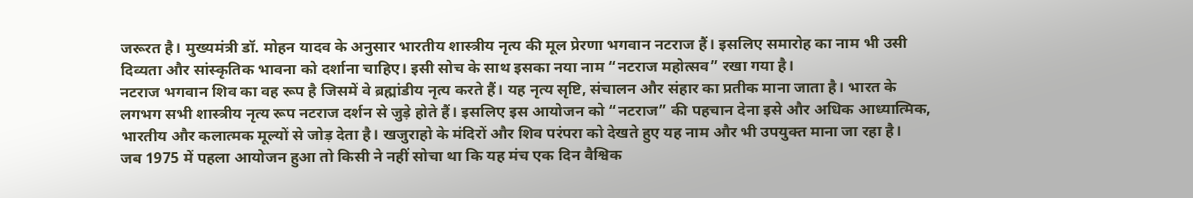जरूरत है। मुख्यमंत्री डॉ. मोहन यादव के अनुसार भारतीय शास्त्रीय नृत्य की मूल प्रेरणा भगवान नटराज हैं। इसलिए समारोह का नाम भी उसी दिव्यता और सांस्कृतिक भावना को दर्शाना चाहिए। इसी सोच के साथ इसका नया नाम “नटराज महोत्सव” रखा गया है।
नटराज भगवान शिव का वह रूप है जिसमें वे ब्रह्मांडीय नृत्य करते हैं। यह नृत्य सृष्टि, संचालन और संहार का प्रतीक माना जाता है। भारत के लगभग सभी शास्त्रीय नृत्य रूप नटराज दर्शन से जुड़े होते हैं। इसलिए इस आयोजन को “नटराज” की पहचान देना इसे और अधिक आध्यात्मिक, भारतीय और कलात्मक मूल्यों से जोड़ देता है। खजुराहो के मंदिरों और शिव परंपरा को देखते हुए यह नाम और भी उपयुक्त माना जा रहा है।
जब 1975 में पहला आयोजन हुआ तो किसी ने नहीं सोचा था कि यह मंच एक दिन वैश्विक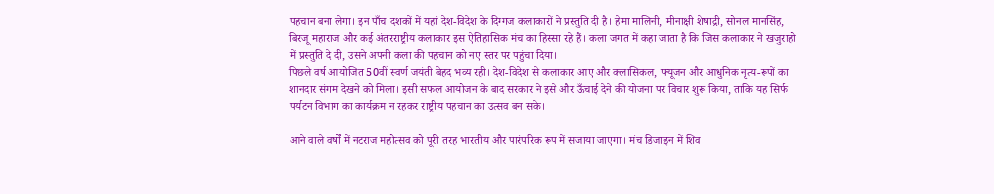पहचान बना लेगा। इन पाँच दशकों में यहां देश-विदेश के दिग्गज कलाकारों ने प्रस्तुति दी है। हेमा मालिनी, मीनाक्षी शेषाद्री, सोनल मानसिंह, बिरजू महाराज और कई अंतरराष्ट्रीय कलाकार इस ऐतिहासिक मंच का हिस्सा रहे हैं। कला जगत में कहा जाता है कि जिस कलाकार ने खजुराहो में प्रस्तुति दे दी, उसने अपनी कला की पहचान को नए स्तर पर पहुंचा दिया।
पिछले वर्ष आयोजित 50वीं स्वर्ण जयंती बेहद भव्य रही। देश-विदेश से कलाकार आए और क्लासिकल, फ्यूजन और आधुनिक नृत्य-रूपों का शानदार संगम देखने को मिला। इसी सफल आयोजन के बाद सरकार ने इसे और ऊँचाई देने की योजना पर विचार शुरू किया, ताकि यह सिर्फ पर्यटन विभाग का कार्यक्रम न रहकर राष्ट्रीय पहचान का उत्सव बन सके।

आने वाले वर्षों में नटराज महोत्सव को पूरी तरह भारतीय और पारंपरिक रूप में सजाया जाएगा। मंच डिजाइन में शिव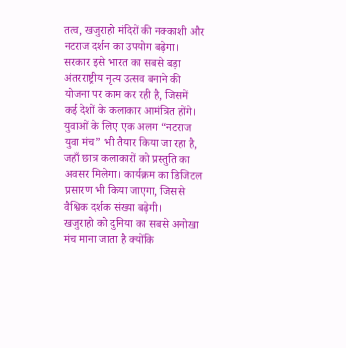तत्व, खजुराहो मंदिरों की नक्काशी और नटराज दर्शन का उपयोग बढ़ेगा। सरकार इसे भारत का सबसे बड़ा अंतरराष्ट्रीय नृत्य उत्सव बनाने की योजना पर काम कर रही है, जिसमें कई देशों के कलाकार आमंत्रित होंगे। युवाओं के लिए एक अलग “नटराज युवा मंच” भी तैयार किया जा रहा है, जहाँ छात्र कलाकारों को प्रस्तुति का अवसर मिलेगा। कार्यक्रम का डिजिटल प्रसारण भी किया जाएगा, जिससे वैश्विक दर्शक संख्या बढ़ेगी।
खजुराहो को दुनिया का सबसे अनोखा मंच माना जाता है क्योंकि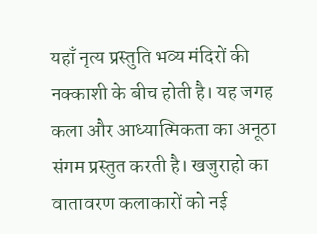यहाँ नृत्य प्रस्तुति भव्य मंदिरों की नक्काशी के बीच होती है। यह जगह कला और आध्यात्मिकता का अनूठा संगम प्रस्तुत करती है। खजुराहो का वातावरण कलाकारों को नई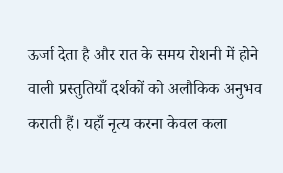ऊर्जा देता है और रात के समय रोशनी में होने वाली प्रस्तुतियाँ दर्शकों को अलौकिक अनुभव कराती हैं। यहाँ नृत्य करना केवल कला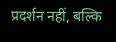प्रदर्शन नहीं, बल्कि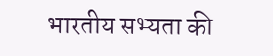भारतीय सभ्यता की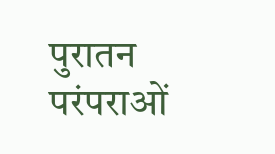पुरातन परंपराओं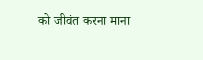को जीवंत करना माना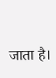जाता है।